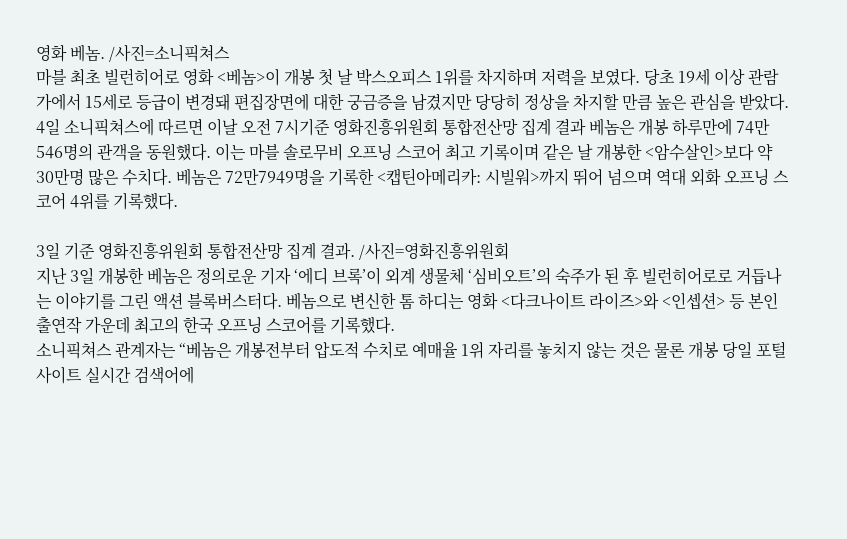영화 베놈. /사진=소니픽쳐스
마블 최초 빌런히어로 영화 <베놈>이 개봉 첫 날 박스오피스 1위를 차지하며 저력을 보였다. 당초 19세 이상 관람가에서 15세로 등급이 변경돼 편집장면에 대한 궁금증을 남겼지만 당당히 정상을 차지할 만큼 높은 관심을 받았다.
4일 소니픽쳐스에 따르면 이날 오전 7시기준 영화진흥위원회 통합전산망 집계 결과 베놈은 개봉 하루만에 74만546명의 관객을 동원했다. 이는 마블 솔로무비 오프닝 스코어 최고 기록이며 같은 날 개봉한 <암수살인>보다 약 30만명 많은 수치다. 베놈은 72만7949명을 기록한 <캡틴아메리카: 시빌워>까지 뛰어 넘으며 역대 외화 오프닝 스코어 4위를 기록했다.

3일 기준 영화진흥위원회 통합전산망 집계 결과. /사진=영화진흥위원회
지난 3일 개봉한 베놈은 정의로운 기자 ‘에디 브록’이 외계 생물체 ‘심비오트’의 숙주가 된 후 빌런히어로로 거듭나는 이야기를 그린 액션 블록버스터다. 베놈으로 변신한 톰 하디는 영화 <다크나이트 라이즈>와 <인셉션> 등 본인 출연작 가운데 최고의 한국 오프닝 스코어를 기록했다.
소니픽쳐스 관계자는 “베놈은 개봉전부터 압도적 수치로 예매율 1위 자리를 놓치지 않는 것은 물론 개봉 당일 포털사이트 실시간 검색어에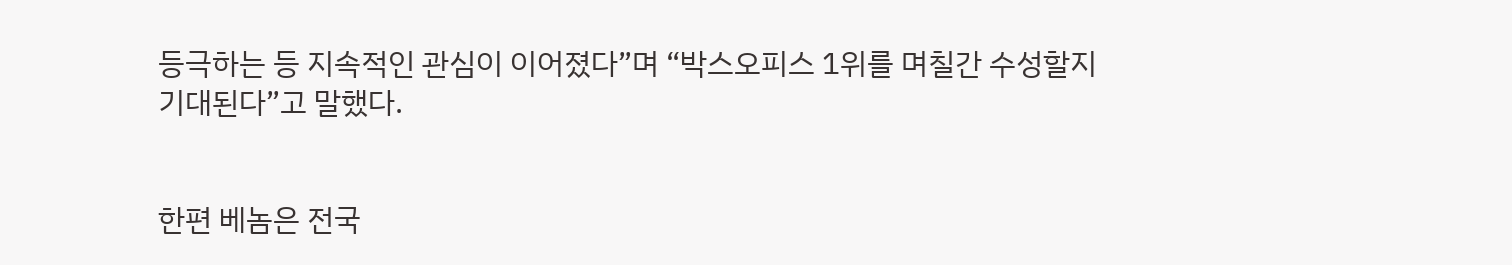등극하는 등 지속적인 관심이 이어졌다”며 “박스오피스 1위를 며칠간 수성할지 기대된다”고 말했다.


한편 베놈은 전국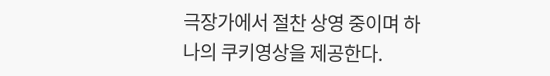극장가에서 절찬 상영 중이며 하나의 쿠키영상을 제공한다.